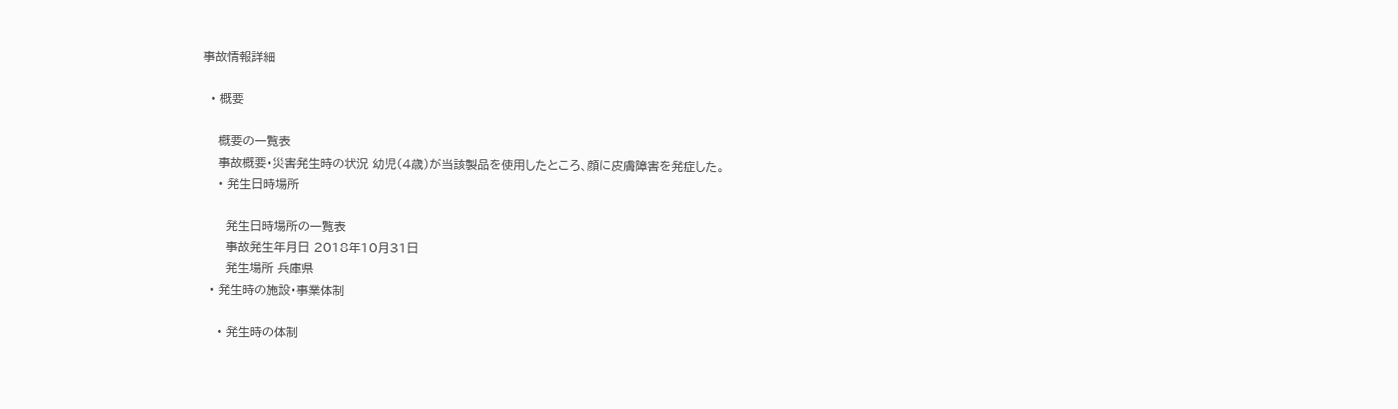事故情報詳細

  • 概要

    概要の一覧表
    事故概要・災害発生時の状況 幼児(4歳)が当該製品を使用したところ、顔に皮膚障害を発症した。
    • 発生日時場所

      発生日時場所の一覧表
      事故発生年月日 2018年10月31日
      発生場所 兵庫県
  • 発生時の施設・事業体制

    • 発生時の体制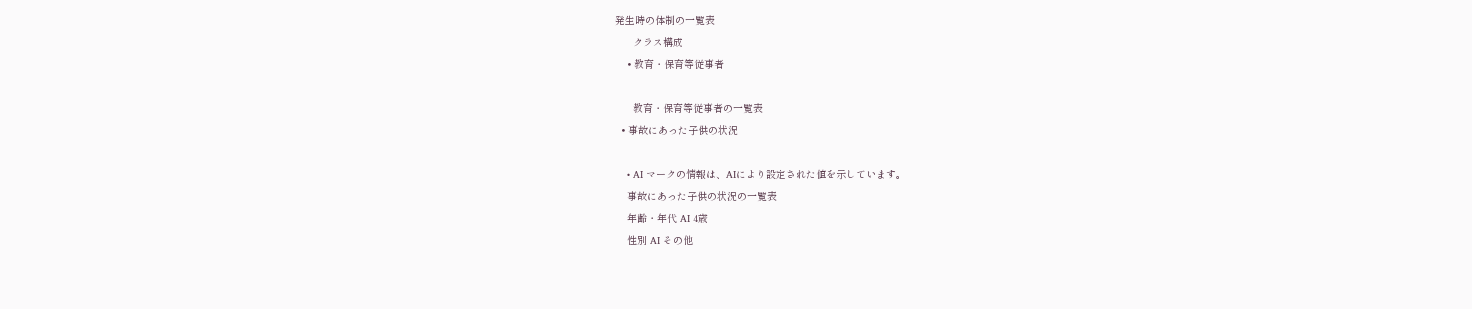発生時の体制の一覧表
      クラス構成
    • 教育・保育等従事者

      教育・保育等従事者の一覧表
  • 事故にあった子供の状況

    • AI マークの情報は、AIにより設定された値を示しています。
    事故にあった子供の状況の一覧表
    年齢・年代 AI 4歳
    性別 AI その他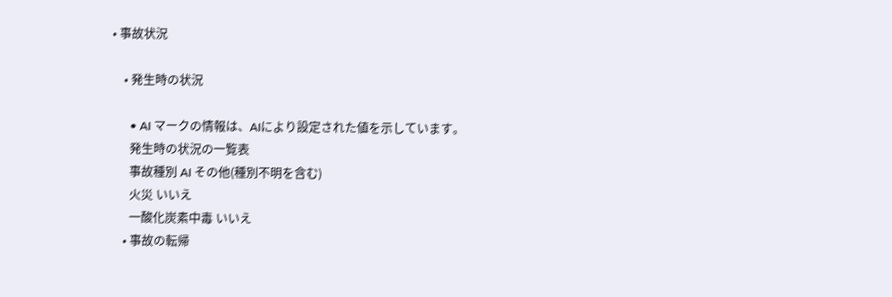• 事故状況

    • 発生時の状況

      • AI マークの情報は、AIにより設定された値を示しています。
      発生時の状況の一覧表
      事故種別 AI その他(種別不明を含む)
      火災 いいえ
      一酸化炭素中毒 いいえ
    • 事故の転帰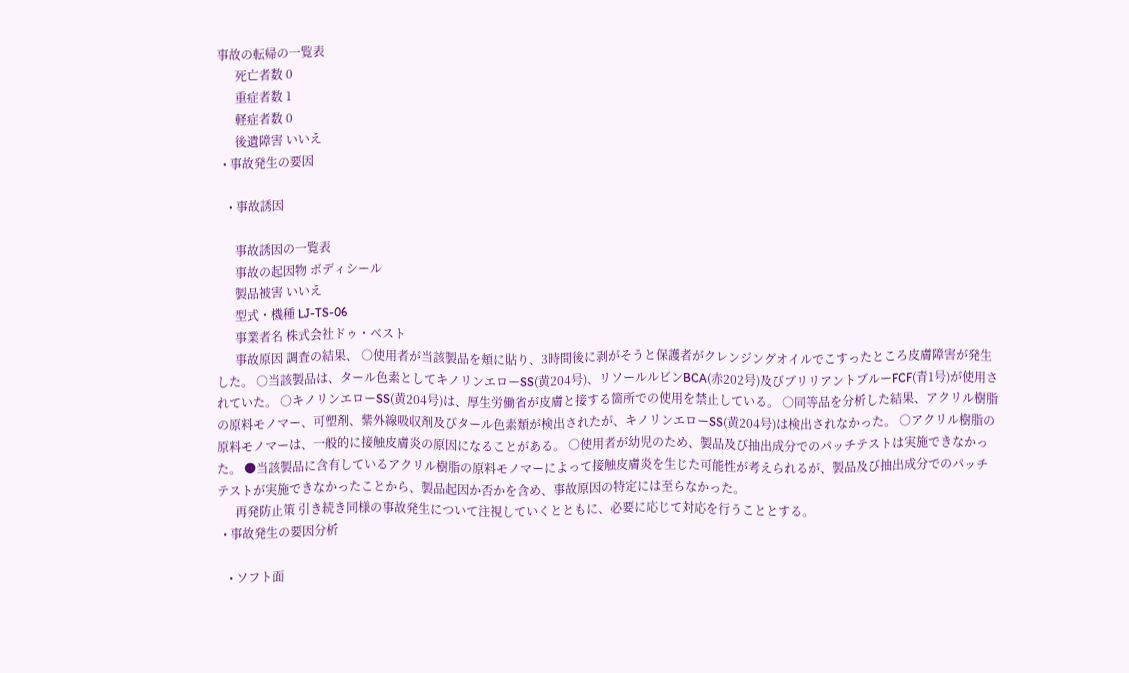事故の転帰の一覧表
      死亡者数 0
      重症者数 1
      軽症者数 0
      後遺障害 いいえ
  • 事故発生の要因

    • 事故誘因

      事故誘因の一覧表
      事故の起因物 ボディシール
      製品被害 いいえ
      型式・機種 LJ-TS-06
      事業者名 株式会社ドゥ・ベスト
      事故原因 調査の結果、 ○使用者が当該製品を頬に貼り、3時間後に剥がそうと保護者がクレンジングオイルでこすったところ皮膚障害が発生した。 ○当該製品は、タール色素としてキノリンエローSS(黄204号)、リソールルビンBCA(赤202号)及びブリリアントブルーFCF(青1号)が使用されていた。 ○キノリンエローSS(黄204号)は、厚生労働省が皮膚と接する箇所での使用を禁止している。 ○同等品を分析した結果、アクリル樹脂の原料モノマー、可塑剤、紫外線吸収剤及びタール色素類が検出されたが、キノリンエローSS(黄204号)は検出されなかった。 ○アクリル樹脂の原料モノマーは、一般的に接触皮膚炎の原因になることがある。 ○使用者が幼児のため、製品及び抽出成分でのパッチテストは実施できなかった。 ●当該製品に含有しているアクリル樹脂の原料モノマーによって接触皮膚炎を生じた可能性が考えられるが、製品及び抽出成分でのパッチテストが実施できなかったことから、製品起因か否かを含め、事故原因の特定には至らなかった。
      再発防止策 引き続き同様の事故発生について注視していくとともに、必要に応じて対応を行うこととする。
  • 事故発生の要因分析

    • ソフト面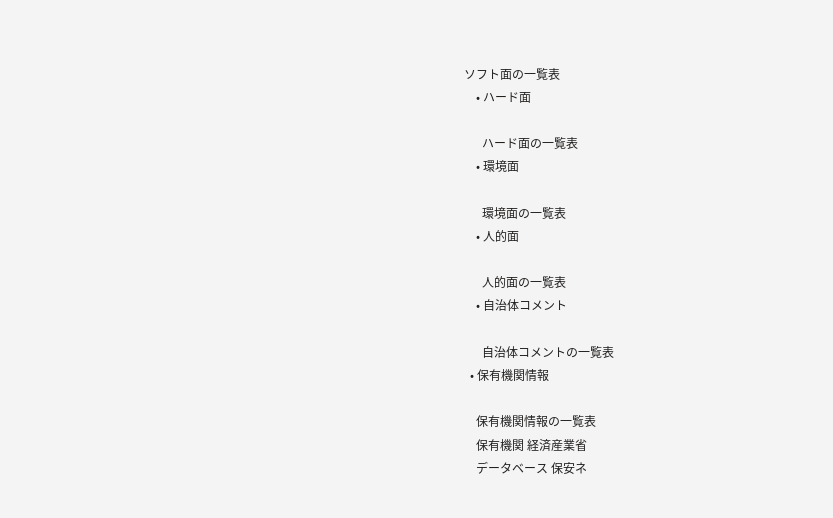ソフト面の一覧表
    • ハード面

      ハード面の一覧表
    • 環境面

      環境面の一覧表
    • 人的面

      人的面の一覧表
    • 自治体コメント

      自治体コメントの一覧表
  • 保有機関情報

    保有機関情報の一覧表
    保有機関 経済産業省
    データベース 保安ネ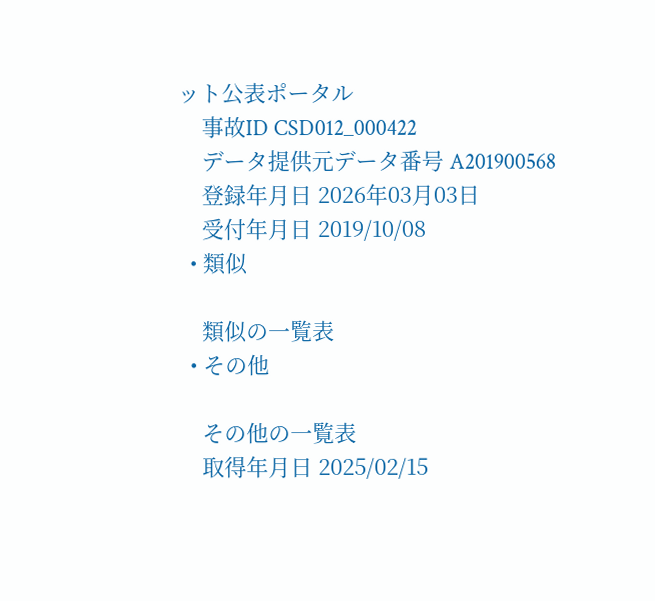ット公表ポータル
    事故ID CSD012_000422
    データ提供元データ番号 A201900568
    登録年月日 2026年03月03日
    受付年月日 2019/10/08
  • 類似

    類似の一覧表
  • その他

    その他の一覧表
    取得年月日 2025/02/15